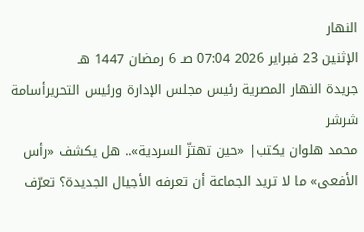النهار
الإثنين 23 فبراير 2026 07:04 صـ 6 رمضان 1447 هـ
جريدة النهار المصرية رئيس مجلس الإدارة ورئيس التحريرأسامة شرشر
محمد هلوان يكتب| «حين تهتزّ السردية».. هل يكشف «رأس الأفعى» ما لا تريد الجماعة أن تعرفه الأجيال الجديدة؟ تعرّف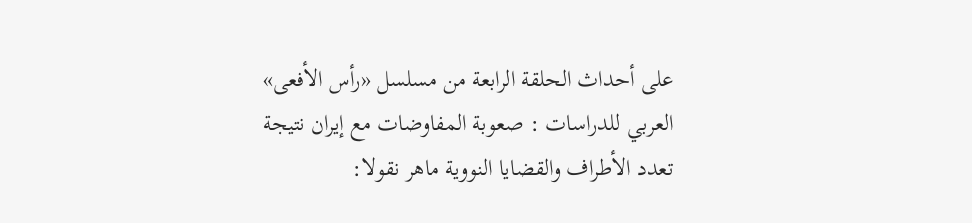على أحداث الحلقة الرابعة من مسلسل «رأس الأفعى» العربي للدراسات : صعوبة المفاوضات مع إيران نتيجة تعدد الأطراف والقضايا النووية ماهر نقولا: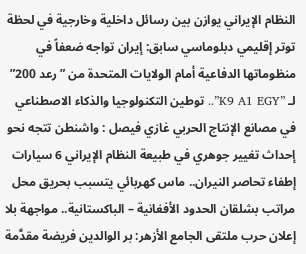النظام الإيراني يوازن بين رسائل داخلية وخارجية في لحظة توتر إقليمي دبلوماسي سابق: إيران تواجه ضعفاً في منظوماتها الدفاعية أمام الولايات المتحدة من ”رعد 200” لـ ”K9 A1 EGY”.. توطين التكنولوجيا والذكاء الاصطناعي في مصانع الإنتاج الحربي غازي فيصل : واشنطن تتجه نحو إحداث تغيير جوهري في طبيعة النظام الإيراني 6 سيارات إطفاء تحاصر النيران.. ماس كهربائي يتسبب بحريق محل مراتب بشلقان الحدود الأفغانية – الباكستانية.. مواجهة بلا إعلان حرب ملتقى الجامع الأزهر: بر الوالدين فريضة مقدَّمة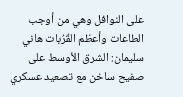على النوافل وهي من أوجب الطاعات وأعظم القُرُبات هاني سليمان: الشرق الأوسط على صفيح ساخن مع تصعيد عسكري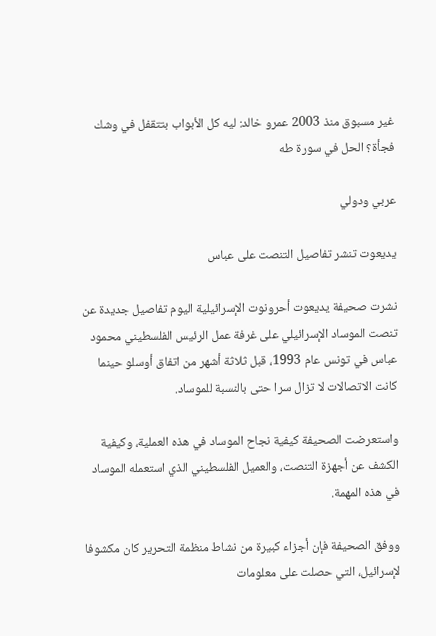غير مسبوق منذ 2003 عمرو خالد: ليه كل الأبواب بتتقفل في وشك فجأة؟ الحل في سورة طه

عربي ودولي

يديعوت تنشر تفاصيل التنصت على عباس

نشرت صحيفة يديعوت أحرونوت الإسرائيلية اليوم تفاصيل جديدة عن تنصت الموساد الإسرائيلي على غرفة عمل الرئيس الفلسطيني محمود عباس في تونس عام 1993، قبل ثلاثة أشهر من اتفاق أوسلو حينما كانت الاتصالات لا تزال سرا حتى بالنسبة للموساد.

واستعرضت الصحيفة كيفية نجاح الموساد في هذه العملية، وكيفية الكشف عن أجهزة التنصت، والعميل الفلسطيني الذي استعمله الموساد في هذه المهمة.

ووفق الصحيفة فإن أجزاء كبيرة من نشاط منظمة التحرير كان مكشوفا لإسرائيل، التي حصلت على معلومات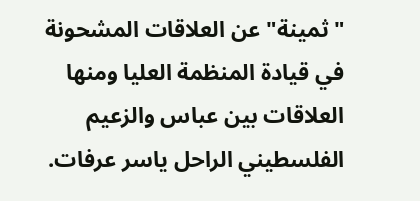"ثمينة" عن العلاقات المشحونة في قيادة المنظمة العليا ومنها العلاقات بين عباس والزعيم الفلسطيني الراحل ياسر عرفات.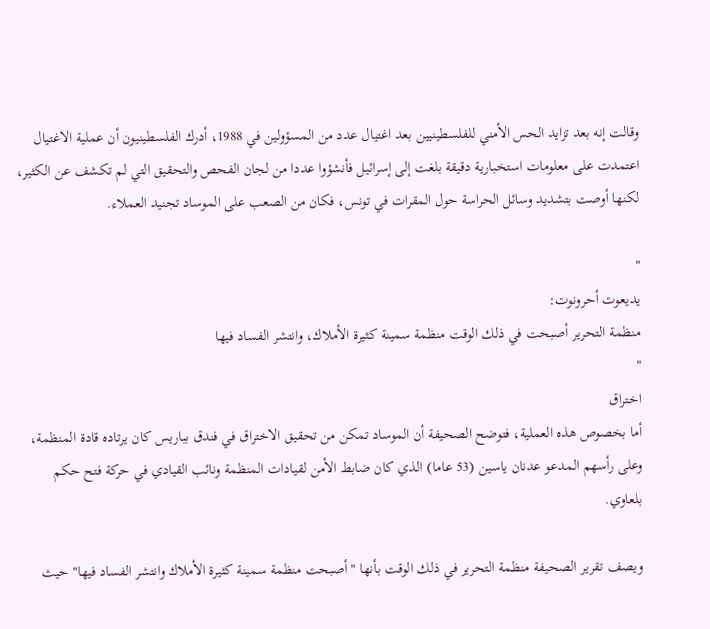وقالت إنه بعد تزايد الحس الأمني للفلسطينيين بعد اغتيال عدد من المسؤولين في 1988، أدرك الفلسطينيون أن عملية الاغتيال اعتمدت على معلومات استخبارية دقيقة بلغت إلى إسرائيل فأنشؤوا عددا من لجان الفحص والتحقيق التي لم تكشف عن الكثير، لكنها أوصت بتشديد وسائل الحراسة حول المقرات في تونس، فكان من الصعب على الموساد تجنيد العملاء.

"
يديعوت أحرونوت:
منظمة التحرير أصبحت في ذلك الوقت منظمة سمينة كثيرة الأملاك، وانتشر الفساد فيها
"
اختراق
أما بخصوص هذه العملية، فتوضح الصحيفة أن الموساد تمكن من تحقيق الاختراق في فندق بباريس كان يرتاده قادة المنظمة، وعلى رأسهم المدعو عدنان ياسين (53 عاما) الذي كان ضابط الأمن لقيادات المنظمة ونائب القيادي في حركة فتح حكم بلعاوي.

ويصف تقرير الصحيفة منظمة التحرير في ذلك الوقت بأنها "أصبحت منظمة سمينة كثيرة الأملاك وانتشر الفساد فيها" حيث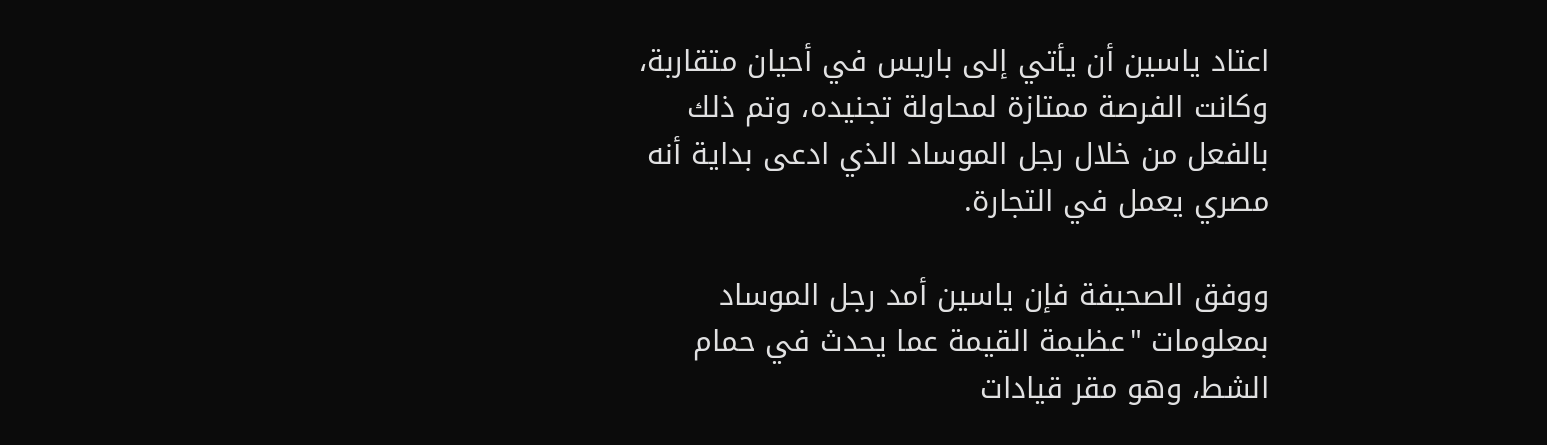اعتاد ياسين أن يأتي إلى باريس في أحيان متقاربة، وكانت الفرصة ممتازة لمحاولة تجنيده، وتم ذلك بالفعل من خلال رجل الموساد الذي ادعى بداية أنه مصري يعمل في التجارة.

ووفق الصحيفة فإن ياسين أمد رجل الموساد بمعلومات "عظيمة القيمة عما يحدث في حمام الشط، وهو مقر قيادات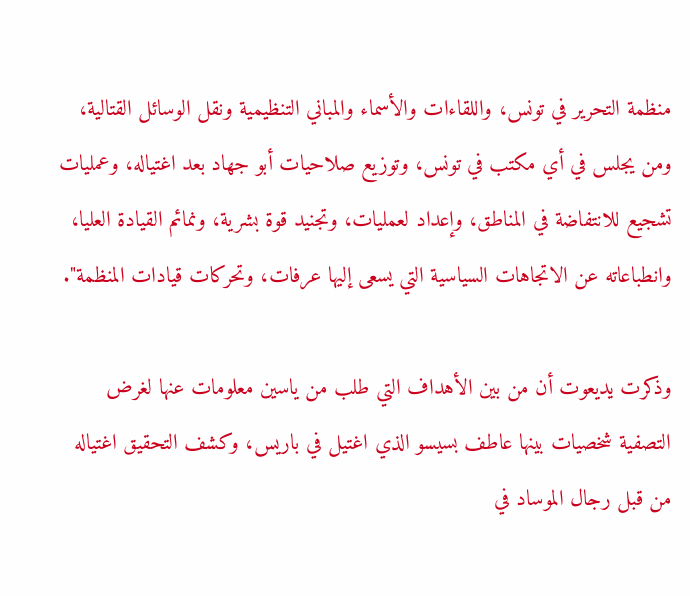منظمة التحرير في تونس، واللقاءات والأسماء والمباني التنظيمية ونقل الوسائل القتالية، ومن يجلس في أي مكتب في تونس، وتوزيع صلاحيات أبو جهاد بعد اغتياله، وعمليات تشجيع للانتفاضة في المناطق، وإعداد لعمليات، وتجنيد قوة بشرية، ونمائم القيادة العليا، وانطباعاته عن الاتجاهات السياسية التي يسعى إليها عرفات، وتحركات قيادات المنظمة".

وذكرت يديعوت أن من بين الأهداف التي طلب من ياسين معلومات عنها لغرض التصفية شخصيات بينها عاطف بسيسو الذي اغتيل في باريس، وكشف التحقيق اغتياله من قبل رجال الموساد في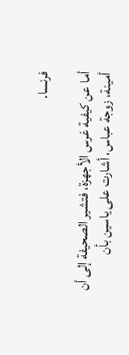فرنسا.

أما عن كيفية غرس الأجهزة، فتشير الصحيفة إلى أن أمينة، زوجة عباس، أشارت على ياسين بأن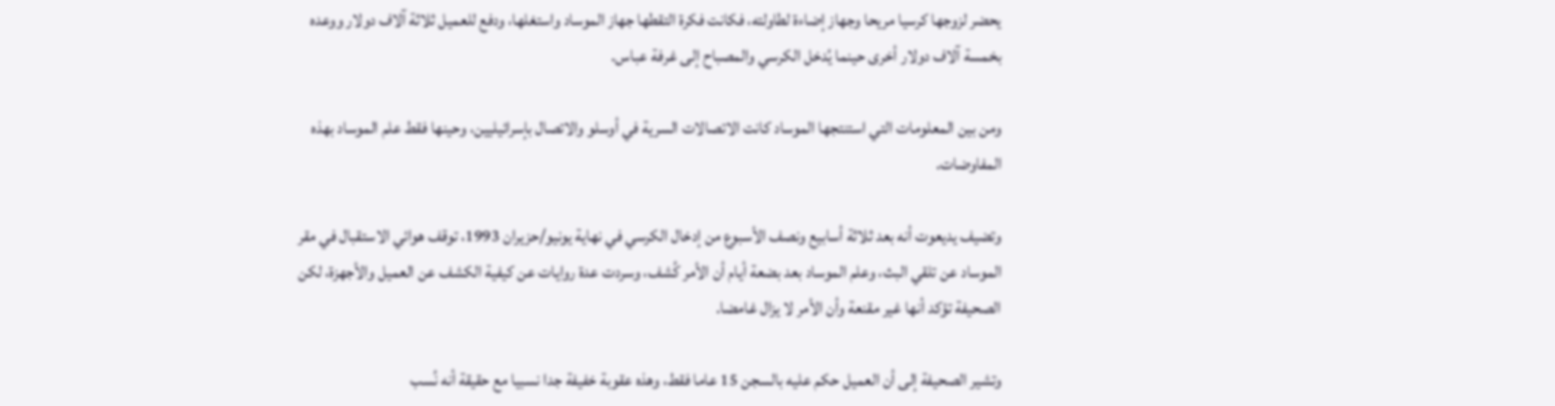يحضر لزوجها كرسيا مريحا وجهاز إضاءة لطاولته، فكانت فكرة التقطها جهاز الموساد واستغلها، ودفع للعميل ثلاثة آلاف دولار ووعده بخمسة آلاف دولار أخرى حينما يُدخل الكرسي والمصباح إلى غرفة عباس.

ومن بين المعلومات التي استنتجها الموساد كانت الاتصالات السرية في أوسلو والاتصال بإسرائيليين، وحينها فقط علم الموساد بهذه المفاوضات.

وتضيف يديعوت أنه بعد ثلاثة أسابيع ونصف الأسبوع من إدخال الكرسي في نهاية يونيو/حزيران 1993، توقف هوائي الاستقبال في مقر الموساد عن تلقي البث، وعلم الموساد بعد بضعة أيام أن الأمر كُشف، وسردت عدة روايات عن كيفية الكشف عن العميل والأجهزة، لكن الصحيفة تؤكد أنها غير مقنعة وأن الأمر لا يزال غامضا.

وتشير الصحيفة إلى أن العميل حكم عليه بالسجن 15 عاما فقط، وهذه عقوبة خفيفة جدا نسبيا مع حقيقة أنه نُسب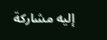إليه مشاركة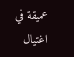عميقة في اغتيال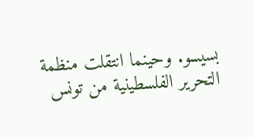بسيسو. وحينما انتقلت منظمة التحرير الفلسطينية من تونس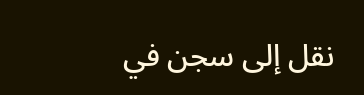نقل إلى سجن في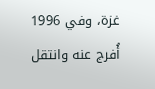غزة، وفي 1996 أُفرج عنه وانتقل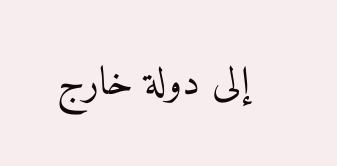إلى دولة خارج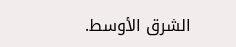الشرق الأوسط.